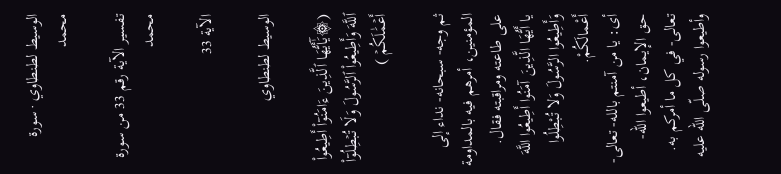الوسيط لطنطاوي · سورة محمد

تفسير الآية رقم 33 من سورة محمد

الآية 33

الوسيط لطنطاوي

(۞يَٰٓأَيُّهَا ٱلَّذِينَ ءَامَنُوٓاْ أَطِيعُواْ ٱللَّهَ وَأَطِيعُواْ ٱلرَّسُولَ وَلَا تُبۡطِلُوٓاْ أَعۡمَٰلَكُمۡ )

ثم وجه- سبحانه- نداء إلى المؤمنين، أمرهم فيه بالمداومة على طاعته ومراقبته فقال.
يا أَيُّهَا الَّذِينَ آمَنُوا أَطِيعُوا اللَّهَ وَأَطِيعُوا الرَّسُولَ وَلا تُبْطِلُوا أَعْمالَكُمْ.
أى: يا من آمنتم بالله- تعالى- حق الإيمان، أطيعوا الله- تعالى- في كل ما أمركم به. وأطيعوا رسوله صلّى الله عليه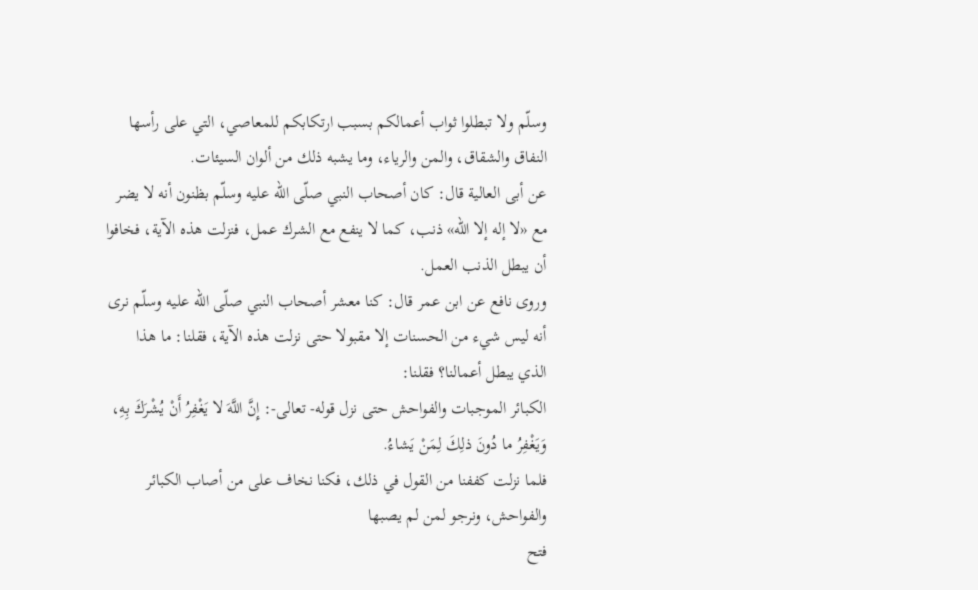وسلّم ولا تبطلوا ثواب أعمالكم بسبب ارتكابكم للمعاصي، التي على رأسها النفاق والشقاق، والمن والرياء، وما يشبه ذلك من ألوان السيئات.
عن أبى العالية قال: كان أصحاب النبي صلّى الله عليه وسلّم بظنون أنه لا يضر مع «لا إله إلا الله» ذنب، كما لا ينفع مع الشرك عمل، فنزلت هذه الآية، فخافوا أن يبطل الذنب العمل.
وروى نافع عن ابن عمر قال: كنا معشر أصحاب النبي صلّى الله عليه وسلّم نرى أنه ليس شيء من الحسنات إلا مقبولا حتى نزلت هذه الآية، فقلنا: ما هذا الذي يبطل أعمالنا؟ فقلنا:
الكبائر الموجبات والفواحش حتى نزل قوله- تعالى-: إِنَّ اللَّهَ لا يَغْفِرُ أَنْ يُشْرَكَ بِهِ، وَيَغْفِرُ ما دُونَ ذلِكَ لِمَنْ يَشاءُ.
فلما نزلت كففنا من القول في ذلك، فكنا نخاف على من أصاب الكبائر والفواحش، ونرجو لمن لم يصبها
فتح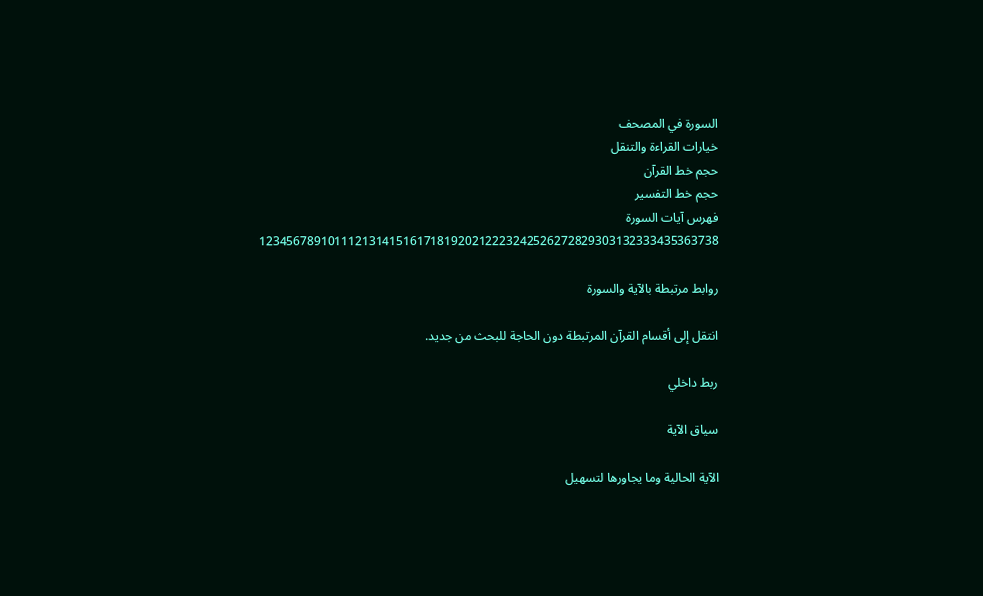السورة في المصحف
خيارات القراءة والتنقل
حجم خط القرآن
حجم خط التفسير
فهرس آيات السورة
1234567891011121314151617181920212223242526272829303132333435363738

روابط مرتبطة بالآية والسورة

انتقل إلى أقسام القرآن المرتبطة دون الحاجة للبحث من جديد.

ربط داخلي

سياق الآية

الآية الحالية وما يجاورها لتسهيل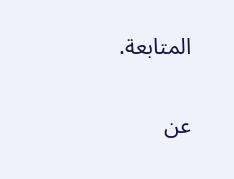المتابعة.

عن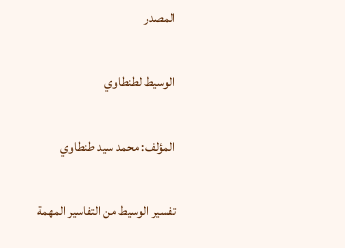المصدر

الوسيط لطنطاوي

المؤلف: محمد سيد طنطاوي

تفسير الوسيط من التفاسير المهمة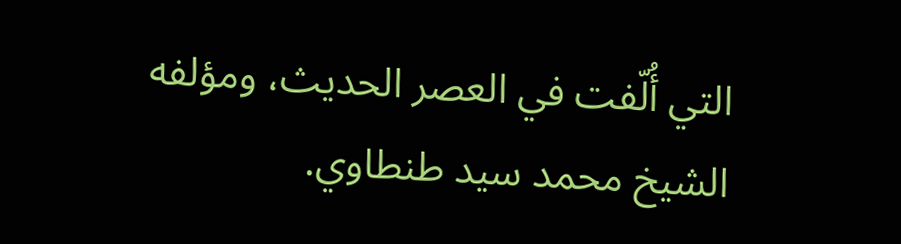التي أُلّفت في العصر الحديث، ومؤلفه الشيخ محمد سيد طنطاوي.